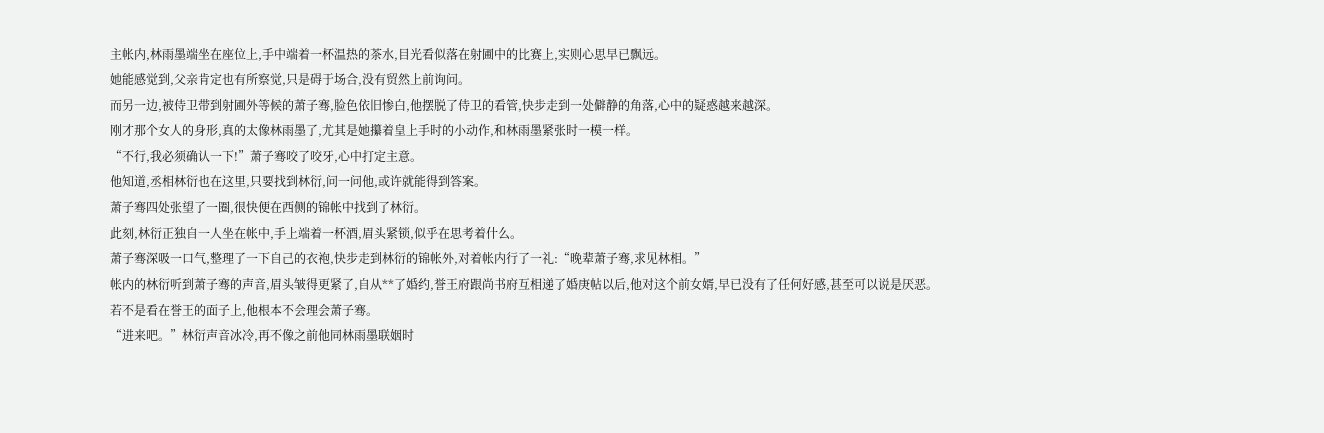主帐内,林雨墨端坐在座位上,手中端着一杯温热的茶水,目光看似落在射圃中的比赛上,实则心思早已飘远。
她能感觉到,父亲肯定也有所察觉,只是碍于场合,没有贸然上前询问。
而另一边,被侍卫带到射圃外等候的萧子骞,脸色依旧惨白,他摆脱了侍卫的看管,快步走到一处僻静的角落,心中的疑惑越来越深。
刚才那个女人的身形,真的太像林雨墨了,尤其是她攥着皇上手时的小动作,和林雨墨紧张时一模一样。
“不行,我必须确认一下!”萧子骞咬了咬牙,心中打定主意。
他知道,丞相林衍也在这里,只要找到林衍,问一问他,或许就能得到答案。
萧子骞四处张望了一圈,很快便在西侧的锦帐中找到了林衍。
此刻,林衍正独自一人坐在帐中,手上端着一杯酒,眉头紧锁,似乎在思考着什么。
萧子骞深吸一口气,整理了一下自己的衣袍,快步走到林衍的锦帐外,对着帐内行了一礼:“晚辈萧子骞,求见林相。”
帐内的林衍听到萧子骞的声音,眉头皱得更紧了,自从**了婚约,誉王府跟尚书府互相递了婚庚帖以后,他对这个前女婿,早已没有了任何好感,甚至可以说是厌恶。
若不是看在誉王的面子上,他根本不会理会萧子骞。
“进来吧。”林衍声音冰冷,再不像之前他同林雨墨联姻时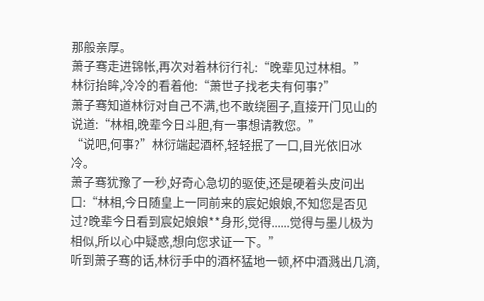那般亲厚。
萧子骞走进锦帐,再次对着林衍行礼:“晚辈见过林相。”
林衍抬眸,冷冷的看着他:“萧世子找老夫有何事?”
萧子骞知道林衍对自己不满,也不敢绕圈子,直接开门见山的说道:“林相,晚辈今日斗胆,有一事想请教您。”
“说吧,何事?”林衍端起酒杯,轻轻抿了一口,目光依旧冰冷。
萧子骞犹豫了一秒,好奇心急切的驱使,还是硬着头皮问出口:“林相,今日随皇上一同前来的宸妃娘娘,不知您是否见过?晚辈今日看到宸妃娘娘**身形,觉得......觉得与墨儿极为相似,所以心中疑惑,想向您求证一下。”
听到萧子骞的话,林衍手中的酒杯猛地一顿,杯中酒溅出几滴,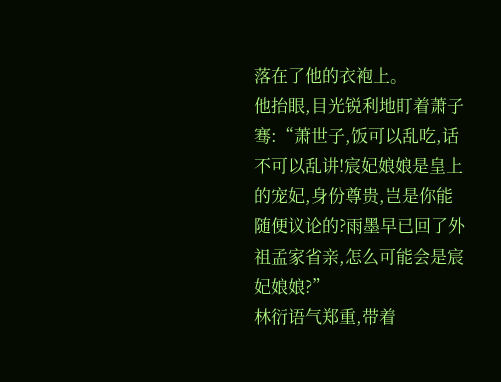落在了他的衣袍上。
他抬眼,目光锐利地盯着萧子骞:“萧世子,饭可以乱吃,话不可以乱讲!宸妃娘娘是皇上的宠妃,身份尊贵,岂是你能随便议论的?雨墨早已回了外祖孟家省亲,怎么可能会是宸妃娘娘?”
林衍语气郑重,带着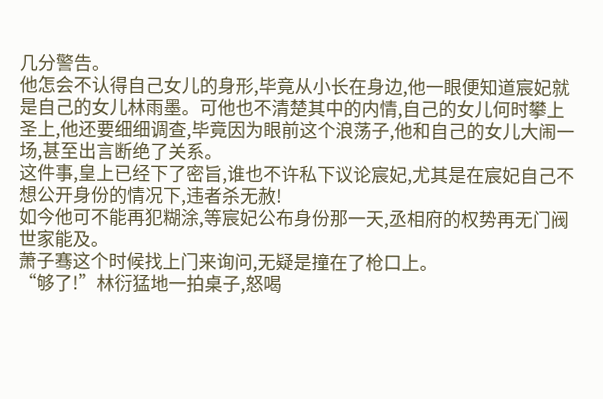几分警告。
他怎会不认得自己女儿的身形,毕竟从小长在身边,他一眼便知道宸妃就是自己的女儿林雨墨。可他也不清楚其中的内情,自己的女儿何时攀上圣上,他还要细细调查,毕竟因为眼前这个浪荡子,他和自己的女儿大闹一场,甚至出言断绝了关系。
这件事,皇上已经下了密旨,谁也不许私下议论宸妃,尤其是在宸妃自己不想公开身份的情况下,违者杀无赦!
如今他可不能再犯糊涂,等宸妃公布身份那一天,丞相府的权势再无门阀世家能及。
萧子骞这个时候找上门来询问,无疑是撞在了枪口上。
“够了!”林衍猛地一拍桌子,怒喝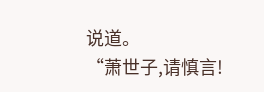说道。
“萧世子,请慎言!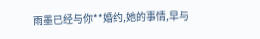雨墨已经与你**婚约,她的事情,早与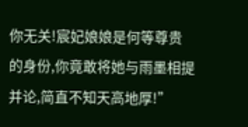你无关!宸妃娘娘是何等尊贵的身份,你竟敢将她与雨墨相提并论,简直不知天高地厚!”